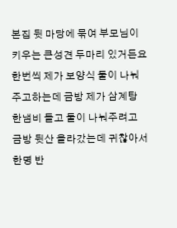본집 뒷 마당에 묶여 부모님이 키우는 큰성견 두마리 있거든요 한번씩 제가 보양식 둘이 나눠주고하는데 금방 제가 삼계탕 한냄비 들고 둘이 나눠주려고 금방 뒷산 올라갔는데 귀찮아서 한명 반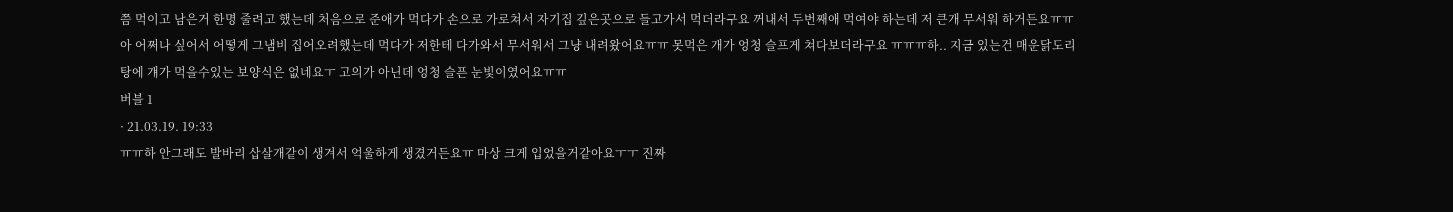쯤 먹이고 남은거 한명 줄려고 했는데 처음으로 준애가 먹다가 손으로 가로쳐서 자기집 깊은곳으로 들고가서 먹더라구요 꺼내서 두번째애 먹여야 하는데 저 큰개 무서워 하거든요ㅠㅠ 아 어쩌나 싶어서 어떻게 그냄비 집어오려했는데 먹다가 저한테 다가와서 무서워서 그냥 내려왔어요ㅠㅠ 못먹은 개가 엉청 슬프게 쳐다보더라구요 ㅠㅠㅠ하.. 지금 있는건 매운닭도리탕에 걔가 먹을수있는 보양식은 없네요ㅜ 고의가 아닌데 엉청 슬픈 눈빛이였어요ㅠㅠ
버블 1
· 21.03.19. 19:33
ㅠㅠ하 안그래도 발바리 삽살개같이 생겨서 억울하게 생겼거든요ㅠ 마상 크게 입었을거같아요ㅜㅜ 진짜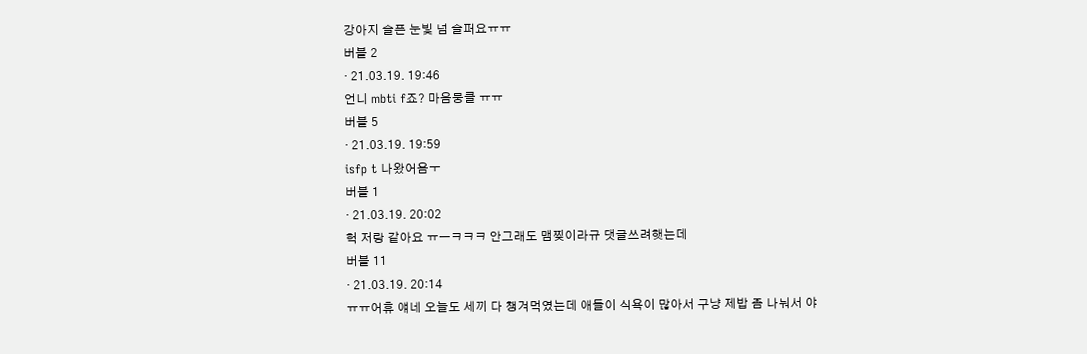강아지 슬픈 눈빛 넘 슬퍼요ㅠㅠ
버블 2
· 21.03.19. 19:46
언니 mbti f죠? 마음뭉클 ㅠㅠ
버블 5
· 21.03.19. 19:59
isfp t 나왔어욤ㅜ
버블 1
· 21.03.19. 20:02
헉 저랑 같아요 ㅠㅡㅋㅋㅋ 안그래도 맴찢이라규 댓글쓰려햇는데
버블 11
· 21.03.19. 20:14
ㅠㅠ어휴 얘네 오늘도 세끼 다 챙겨먹였는데 애들이 식욕이 많아서 구냥 제밥 좀 나눠서 야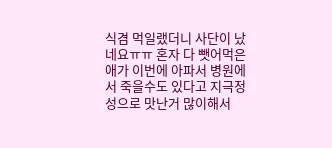식겸 먹일랬더니 사단이 났네요ㅠㅠ 혼자 다 뺏어먹은애가 이번에 아파서 병원에서 죽을수도 있다고 지극정성으로 맛난거 많이해서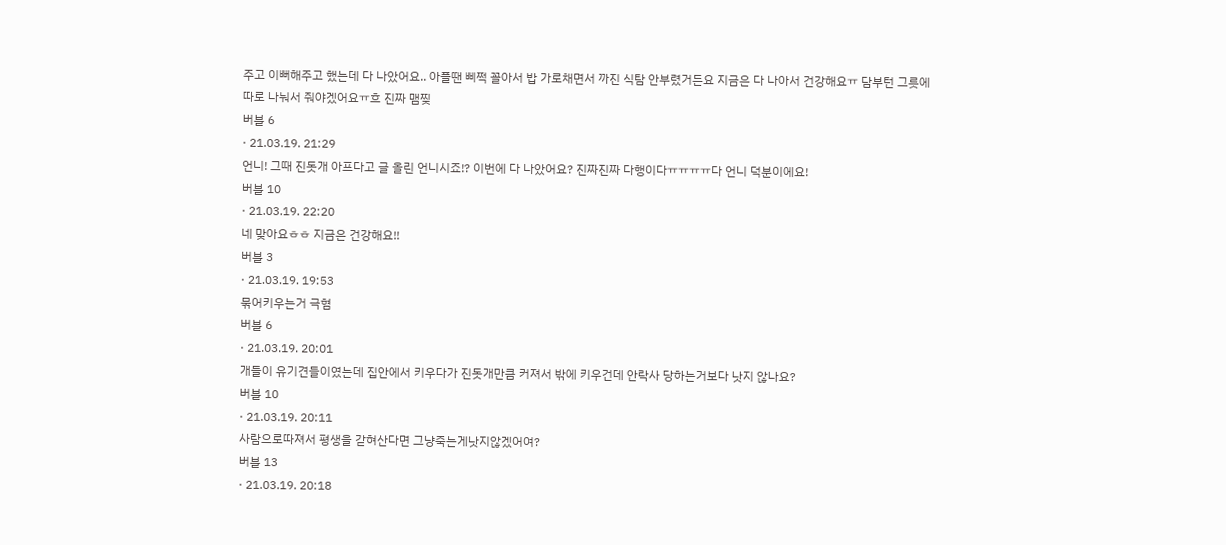주고 이뻐해주고 했는데 다 나았어요.. 아플땐 삐쩍 꼴아서 밥 가로채면서 까진 식탐 안부렸거든요 지금은 다 나아서 건강해요ㅠ 담부턴 그릇에 따로 나눠서 줘야겠어요ㅠ흐 진짜 맴찢
버블 6
· 21.03.19. 21:29
언니! 그때 진돗개 아프다고 글 올린 언니시죠!? 이번에 다 나았어요? 진짜진짜 다행이다ㅠㅠㅠㅠ다 언니 덕분이에요!
버블 10
· 21.03.19. 22:20
네 맞아요ㅎㅎ 지금은 건강해요!!
버블 3
· 21.03.19. 19:53
묶어키우는거 극혐
버블 6
· 21.03.19. 20:01
개들이 유기견들이였는데 집안에서 키우다가 진돗개만큼 커져서 밖에 키우건데 안락사 당하는거보다 낫지 않나요?
버블 10
· 21.03.19. 20:11
사람으로따져서 평생을 갇혀산다면 그냥죽는게낫지않겠어여?
버블 13
· 21.03.19. 20:18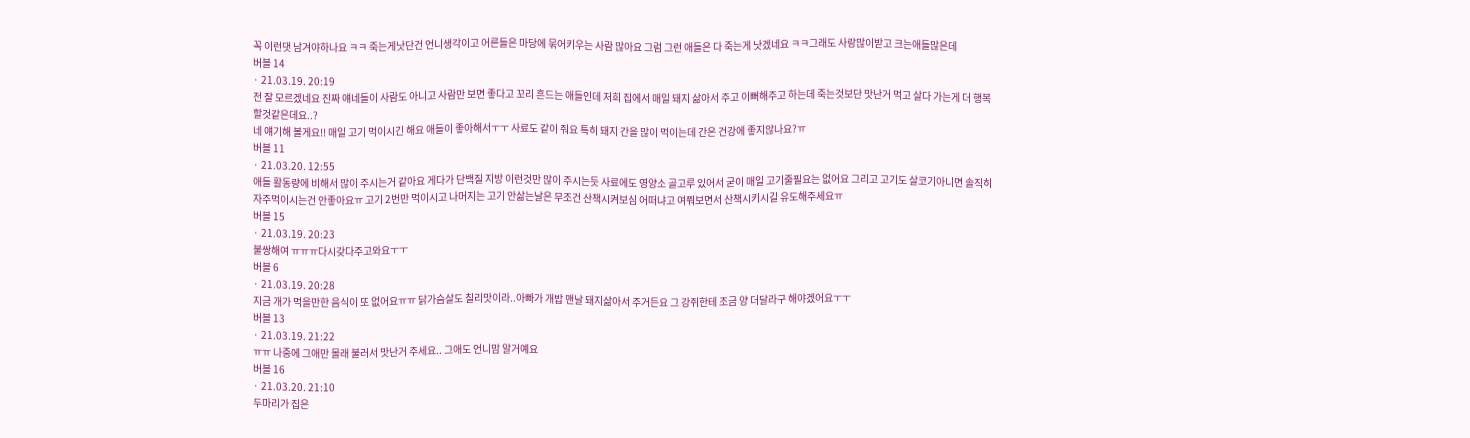꼭 이런댓 남겨야하나요 ㅋㅋ 죽는게낫단건 언니생각이고 어른들은 마당에 묶어키우는 사람 많아요 그럼 그런 애들은 다 죽는게 낫겠네요 ㅋㅋ그래도 사랑많이받고 크는애들많은데
버블 14
· 21.03.19. 20:19
전 잘 모르겠네요 진짜 얘네들이 사람도 아니고 사람만 보면 좋다고 꼬리 흔드는 애들인데 저희 집에서 매일 돼지 삶아서 주고 이뻐해주고 하는데 죽는것보단 맛난거 먹고 살다 가는게 더 행복할것같은데요..?
네 얘기해 볼게요!! 매일 고기 먹이시긴 해요 애들이 좋아해서ㅜㅜ 사료도 같이 줘요 특히 돼지 간을 많이 먹이는데 간은 건강에 좋지않나요?ㅠ
버블 11
· 21.03.20. 12:55
애들 활동량에 비해서 많이 주시는거 같아요 게다가 단백질 지방 이런것만 많이 주시는듯 사료에도 영양소 골고루 있어서 굳이 매일 고기줄필요는 없어요 그리고 고기도 살코기아니면 솔직히 자주먹이시는건 안좋아요ㅠ 고기 2번만 먹이시고 나머지는 고기 안삶는날은 무조건 산책시켜보심 어떠냐고 여쭤보면서 산책시키시길 유도해주세요ㅠ
버블 15
· 21.03.19. 20:23
불쌍해여 ㅠㅠㅠ다시갖다주고와요ㅜㅜ
버블 6
· 21.03.19. 20:28
지금 개가 먹을만한 음식이 또 없어요ㅠㅠ 닭가슴살도 칠리맛이라..아빠가 개밥 맨날 돼지삶아서 주거든요 그 강쥐한테 조금 양 더달라구 해야겠어요ㅜㅜ
버블 13
· 21.03.19. 21:22
ㅠㅠ 나중에 그애만 몰래 불러서 맛난거 주세요.. 그애도 언니맘 알거예요
버블 16
· 21.03.20. 21:10
두마리가 집은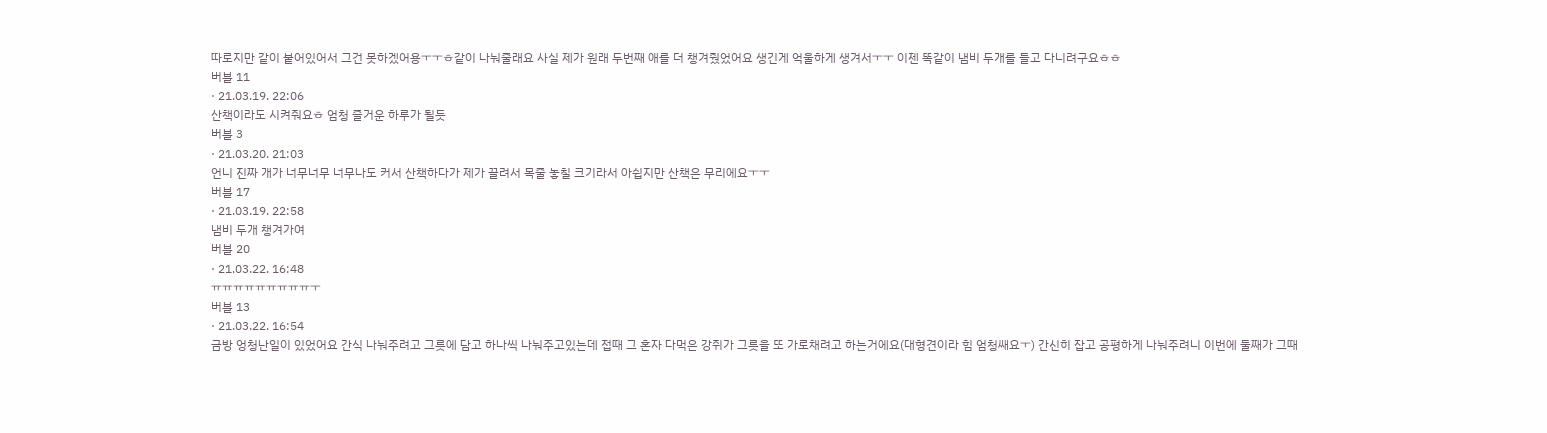따로지만 같이 붙어있어서 그건 못하겠어용ㅜㅜㅎ같이 나눠줄래요 사실 제가 원래 두번째 애를 더 챙겨줬었어요 생긴게 억울하게 생겨서ㅜㅜ 이젠 똑같이 냄비 두개를 들고 다니려구요ㅎㅎ
버블 11
· 21.03.19. 22:06
산책이라도 시켜줘요ㅎ 엄청 즐거운 하루가 될듯
버블 3
· 21.03.20. 21:03
언니 진짜 개가 너무너무 너무나도 커서 산책하다가 제가 끌려서 목줄 놓칠 크기라서 아쉽지만 산책은 무리에요ㅜㅜ
버블 17
· 21.03.19. 22:58
냄비 두개 챙겨가여
버블 20
· 21.03.22. 16:48
ㅠㅠㅠㅠㅠㅠㅠㅠㅠㅜ
버블 13
· 21.03.22. 16:54
금방 엉청난일이 있었어요 간식 나눠주려고 그릇에 담고 하나씩 나눠주고있는데 접때 그 혼자 다먹은 강쥐가 그릇을 또 가로채려고 하는거에요(대형견이라 힘 엄청쌔요ㅜ) 간신히 잡고 공평하게 나눠주려니 이번에 둘째가 그때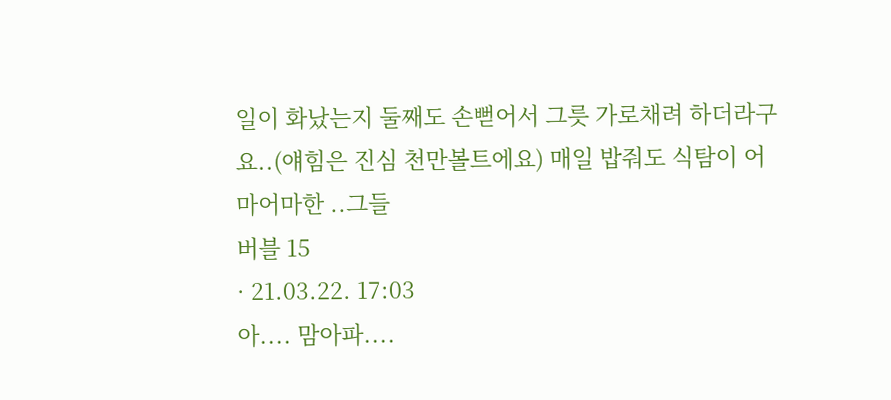일이 화났는지 둘째도 손뻗어서 그릇 가로채려 하더라구요..(얘힘은 진심 천만볼트에요) 매일 밥줘도 식탐이 어마어마한 ..그들
버블 15
· 21.03.22. 17:03
아.... 맘아파....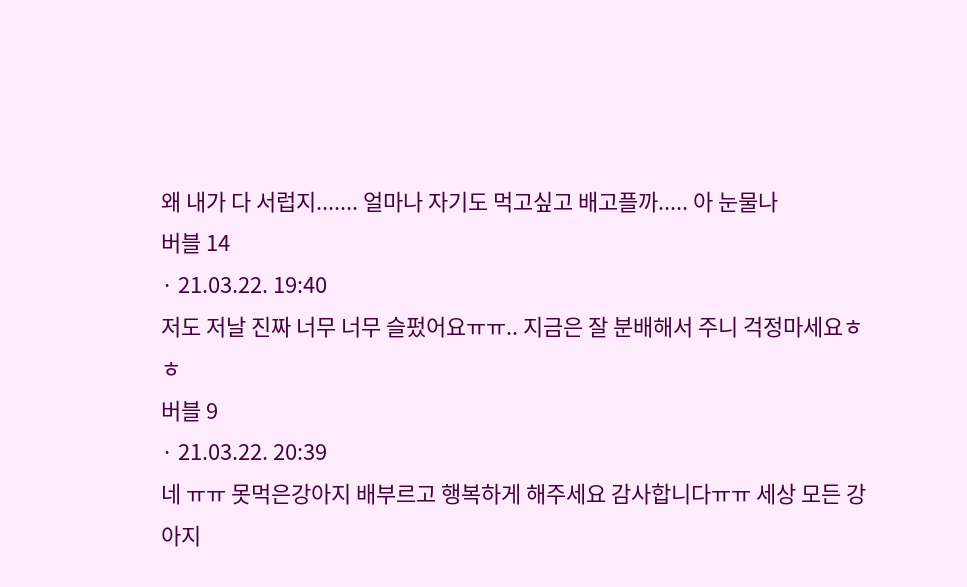왜 내가 다 서럽지....... 얼마나 자기도 먹고싶고 배고플까..... 아 눈물나
버블 14
· 21.03.22. 19:40
저도 저날 진짜 너무 너무 슬펐어요ㅠㅠ.. 지금은 잘 분배해서 주니 걱정마세요ㅎㅎ
버블 9
· 21.03.22. 20:39
네 ㅠㅠ 못먹은강아지 배부르고 행복하게 해주세요 감사합니다ㅠㅠ 세상 모든 강아지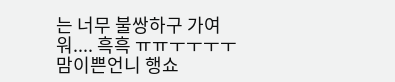는 너무 불쌍하구 가여워.... 흑흑 ㅠㅠㅜㅜㅜㅜ 맘이쁜언니 행쇼